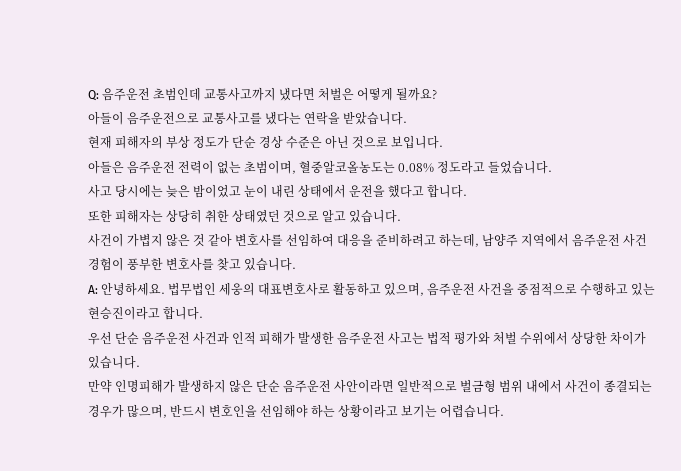Q: 음주운전 초범인데 교통사고까지 냈다면 처벌은 어떻게 될까요?
아들이 음주운전으로 교통사고를 냈다는 연락을 받았습니다.
현재 피해자의 부상 정도가 단순 경상 수준은 아닌 것으로 보입니다.
아들은 음주운전 전력이 없는 초범이며, 혈중알코올농도는 0.08% 정도라고 들었습니다.
사고 당시에는 늦은 밤이었고 눈이 내린 상태에서 운전을 했다고 합니다.
또한 피해자는 상당히 취한 상태였던 것으로 알고 있습니다.
사건이 가볍지 않은 것 같아 변호사를 선임하여 대응을 준비하려고 하는데, 남양주 지역에서 음주운전 사건 경험이 풍부한 변호사를 찾고 있습니다.
A: 안녕하세요. 법무법인 세웅의 대표변호사로 활동하고 있으며, 음주운전 사건을 중점적으로 수행하고 있는 현승진이라고 합니다.
우선 단순 음주운전 사건과 인적 피해가 발생한 음주운전 사고는 법적 평가와 처벌 수위에서 상당한 차이가 있습니다.
만약 인명피해가 발생하지 않은 단순 음주운전 사안이라면 일반적으로 벌금형 범위 내에서 사건이 종결되는 경우가 많으며, 반드시 변호인을 선임해야 하는 상황이라고 보기는 어렵습니다.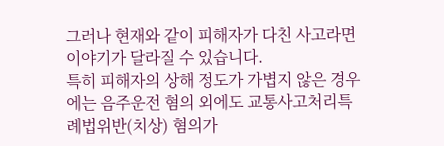그러나 현재와 같이 피해자가 다친 사고라면 이야기가 달라질 수 있습니다.
특히 피해자의 상해 정도가 가볍지 않은 경우에는 음주운전 혐의 외에도 교통사고처리특례법위반(치상) 혐의가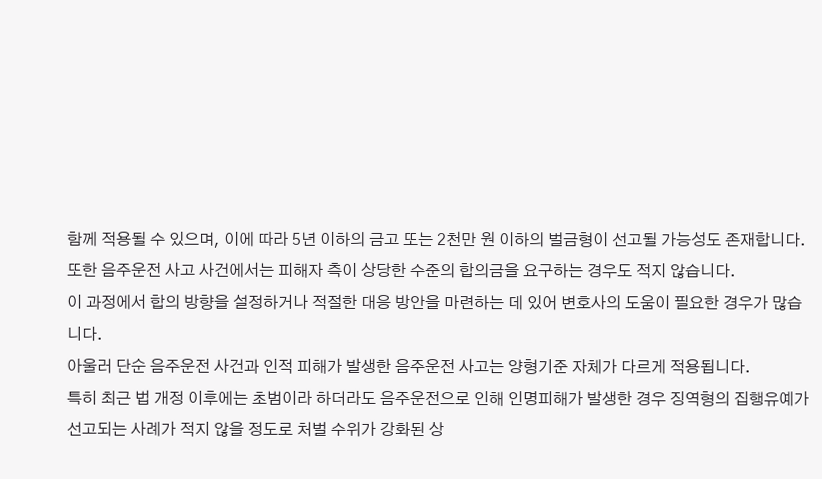함께 적용될 수 있으며, 이에 따라 5년 이하의 금고 또는 2천만 원 이하의 벌금형이 선고될 가능성도 존재합니다.
또한 음주운전 사고 사건에서는 피해자 측이 상당한 수준의 합의금을 요구하는 경우도 적지 않습니다.
이 과정에서 합의 방향을 설정하거나 적절한 대응 방안을 마련하는 데 있어 변호사의 도움이 필요한 경우가 많습니다.
아울러 단순 음주운전 사건과 인적 피해가 발생한 음주운전 사고는 양형기준 자체가 다르게 적용됩니다.
특히 최근 법 개정 이후에는 초범이라 하더라도 음주운전으로 인해 인명피해가 발생한 경우 징역형의 집행유예가 선고되는 사례가 적지 않을 정도로 처벌 수위가 강화된 상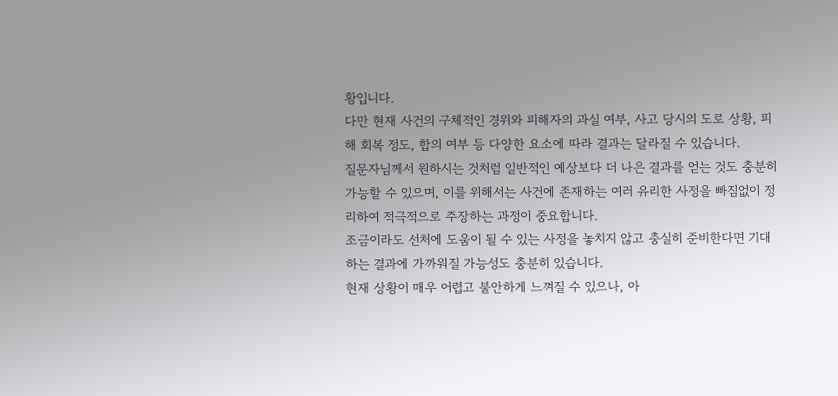황입니다.
다만 현재 사건의 구체적인 경위와 피해자의 과실 여부, 사고 당시의 도로 상황, 피해 회복 정도, 합의 여부 등 다양한 요소에 따라 결과는 달라질 수 있습니다.
질문자님께서 원하시는 것처럼 일반적인 예상보다 더 나은 결과를 얻는 것도 충분히 가능할 수 있으며, 이를 위해서는 사건에 존재하는 여러 유리한 사정을 빠짐없이 정리하여 적극적으로 주장하는 과정이 중요합니다.
조금이라도 선처에 도움이 될 수 있는 사정을 놓치지 않고 충실히 준비한다면 기대하는 결과에 가까워질 가능성도 충분히 있습니다.
현재 상황이 매우 어렵고 불안하게 느껴질 수 있으나, 아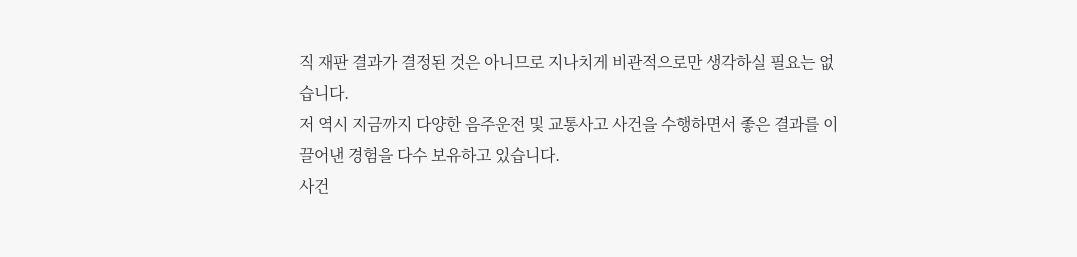직 재판 결과가 결정된 것은 아니므로 지나치게 비관적으로만 생각하실 필요는 없습니다.
저 역시 지금까지 다양한 음주운전 및 교통사고 사건을 수행하면서 좋은 결과를 이끌어낸 경험을 다수 보유하고 있습니다.
사건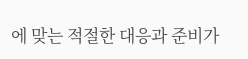에 맞는 적절한 대응과 준비가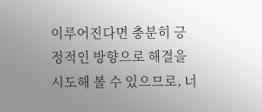이루어진다면 충분히 긍정적인 방향으로 해결을 시도해 볼 수 있으므로, 너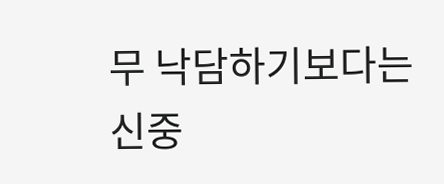무 낙담하기보다는 신중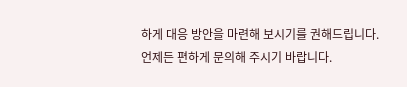하게 대응 방안을 마련해 보시기를 권해드립니다.
언제든 편하게 문의해 주시기 바랍니다.